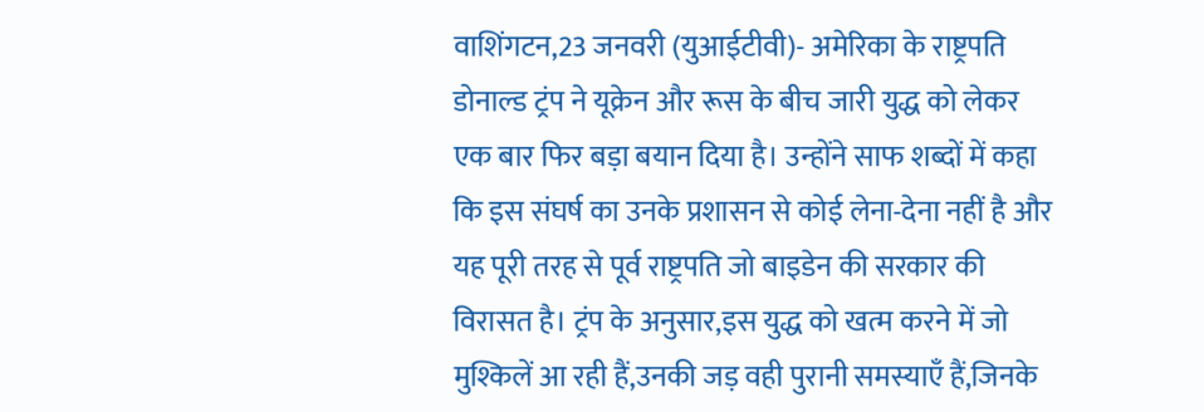वाशिंगटन,23 जनवरी (युआईटीवी)- अमेरिका के राष्ट्रपति डोनाल्ड ट्रंप ने यूक्रेन और रूस के बीच जारी युद्ध को लेकर एक बार फिर बड़ा बयान दिया है। उन्होंने साफ शब्दों में कहा कि इस संघर्ष का उनके प्रशासन से कोई लेना-देना नहीं है और यह पूरी तरह से पूर्व राष्ट्रपति जो बाइडेन की सरकार की विरासत है। ट्रंप के अनुसार,इस युद्ध को खत्म करने में जो मुश्किलें आ रही हैं,उनकी जड़ वही पुरानी समस्याएँ हैं,जिनके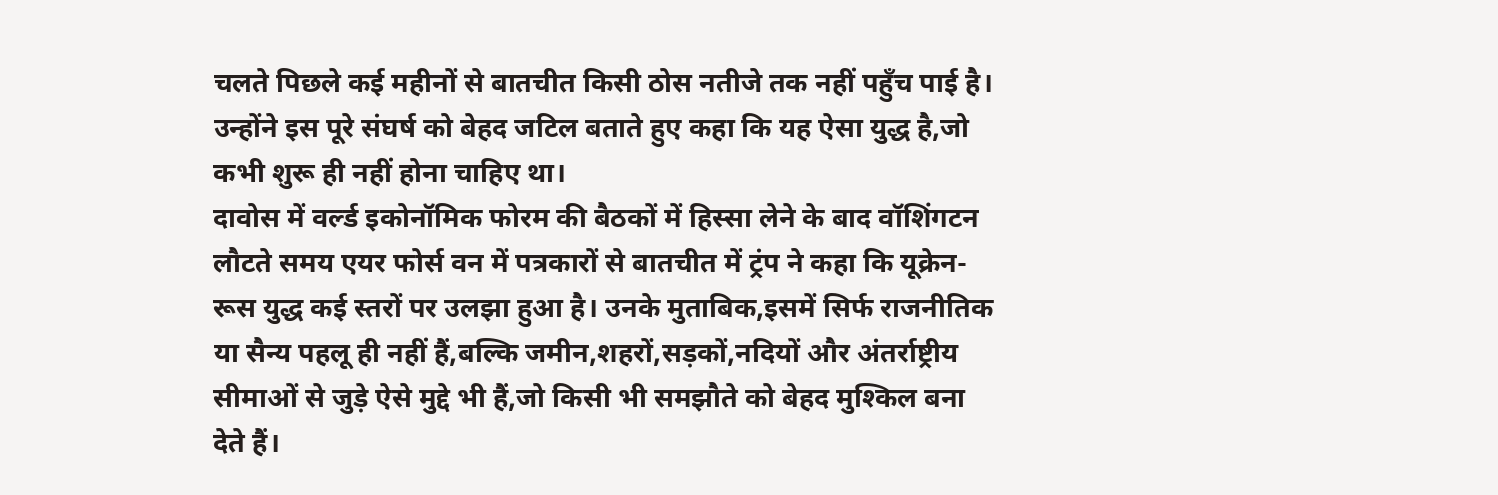चलते पिछले कई महीनों से बातचीत किसी ठोस नतीजे तक नहीं पहुँच पाई है। उन्होंने इस पूरे संघर्ष को बेहद जटिल बताते हुए कहा कि यह ऐसा युद्ध है,जो कभी शुरू ही नहीं होना चाहिए था।
दावोस में वर्ल्ड इकोनॉमिक फोरम की बैठकों में हिस्सा लेने के बाद वॉशिंगटन लौटते समय एयर फोर्स वन में पत्रकारों से बातचीत में ट्रंप ने कहा कि यूक्रेन-रूस युद्ध कई स्तरों पर उलझा हुआ है। उनके मुताबिक,इसमें सिर्फ राजनीतिक या सैन्य पहलू ही नहीं हैं,बल्कि जमीन,शहरों,सड़कों,नदियों और अंतर्राष्ट्रीय सीमाओं से जुड़े ऐसे मुद्दे भी हैं,जो किसी भी समझौते को बेहद मुश्किल बना देते हैं।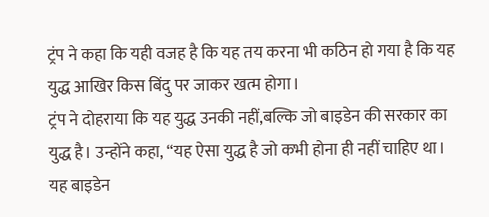ट्रंप ने कहा कि यही वजह है कि यह तय करना भी कठिन हो गया है कि यह युद्ध आखिर किस बिंदु पर जाकर खत्म होगा।
ट्रंप ने दोहराया कि यह युद्ध उनकी नहीं,बल्कि जो बाइडेन की सरकार का युद्ध है। उन्होंने कहा, “यह ऐसा युद्ध है जो कभी होना ही नहीं चाहिए था। यह बाइडेन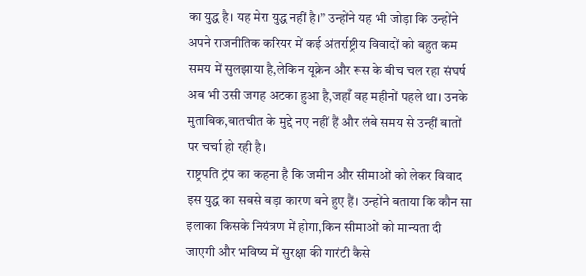का युद्ध है। यह मेरा युद्ध नहीं है।” उन्होंने यह भी जोड़ा कि उन्होंने अपने राजनीतिक करियर में कई अंतर्राष्ट्रीय विवादों को बहुत कम समय में सुलझाया है,लेकिन यूक्रेन और रूस के बीच चल रहा संघर्ष अब भी उसी जगह अटका हुआ है,जहाँ वह महीनों पहले था। उनके मुताबिक,बातचीत के मुद्दे नए नहीं हैं और लंबे समय से उन्हीं बातों पर चर्चा हो रही है।
राष्ट्रपति ट्रंप का कहना है कि जमीन और सीमाओं को लेकर विवाद इस युद्ध का सबसे बड़ा कारण बने हुए हैं। उन्होंने बताया कि कौन सा इलाका किसके नियंत्रण में होगा,किन सीमाओं को मान्यता दी जाएगी और भविष्य में सुरक्षा की गारंटी कैसे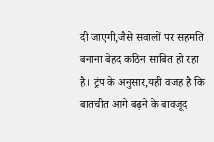दी जाएगी,जैसे सवालों पर सहमति बनाना बेहद कठिन साबित हो रहा है। ट्रंप के अनुसार,यही वजह है कि बातचीत आगे बढ़ने के बावजूद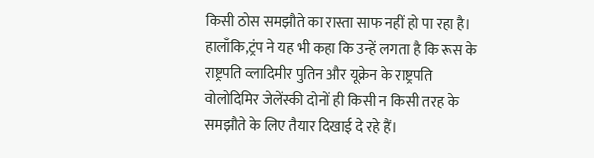किसी ठोस समझौते का रास्ता साफ नहीं हो पा रहा है।
हालाँकि,ट्रंप ने यह भी कहा कि उन्हें लगता है कि रूस के राष्ट्रपति व्लादिमीर पुतिन और यूक्रेन के राष्ट्रपति वोलोदिमिर जेलेंस्की दोनों ही किसी न किसी तरह के समझौते के लिए तैयार दिखाई दे रहे हैं।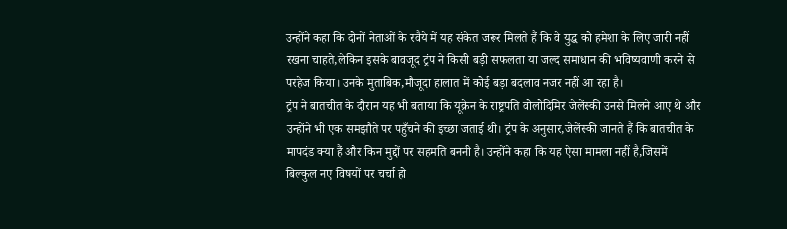उन्होंने कहा कि दोनों नेताओं के रवैये में यह संकेत जरूर मिलते हैं कि वे युद्ध को हमेशा के लिए जारी नहीं रखना चाहते,लेकिन इसके बावजूद ट्रंप ने किसी बड़ी सफलता या जल्द समाधान की भविष्यवाणी करने से परहेज किया। उनके मुताबिक,मौजूदा हालात में कोई बड़ा बदलाव नजर नहीं आ रहा है।
ट्रंप ने बातचीत के दौरान यह भी बताया कि यूक्रेन के राष्ट्रपति वोलोदिमिर जेलेंस्की उनसे मिलने आए थे और उन्होंने भी एक समझौते पर पहुँचने की इच्छा जताई थी। ट्रंप के अनुसार,जेलेंस्की जानते हैं कि बातचीत के मापदंड क्या हैं और किन मुद्दों पर सहमति बननी है। उन्होंने कहा कि यह ऐसा मामला नहीं है,जिसमें बिल्कुल नए विषयों पर चर्चा हो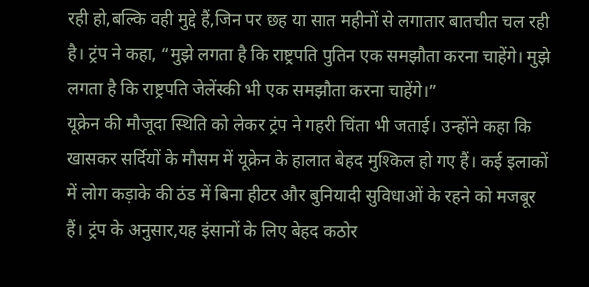रही हो,बल्कि वही मुद्दे हैं,जिन पर छह या सात महीनों से लगातार बातचीत चल रही है। ट्रंप ने कहा, “मुझे लगता है कि राष्ट्रपति पुतिन एक समझौता करना चाहेंगे। मुझे लगता है कि राष्ट्रपति जेलेंस्की भी एक समझौता करना चाहेंगे।”
यूक्रेन की मौजूदा स्थिति को लेकर ट्रंप ने गहरी चिंता भी जताई। उन्होंने कहा कि खासकर सर्दियों के मौसम में यूक्रेन के हालात बेहद मुश्किल हो गए हैं। कई इलाकों में लोग कड़ाके की ठंड में बिना हीटर और बुनियादी सुविधाओं के रहने को मजबूर हैं। ट्रंप के अनुसार,यह इंसानों के लिए बेहद कठोर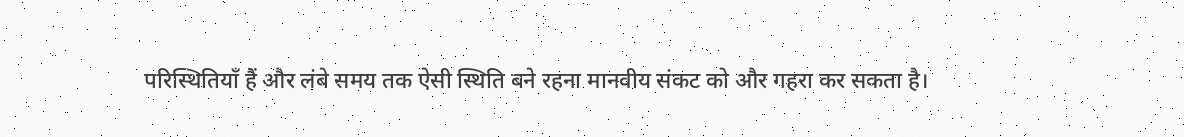परिस्थितियाँ हैं और लंबे समय तक ऐसी स्थिति बने रहना मानवीय संकट को और गहरा कर सकता है।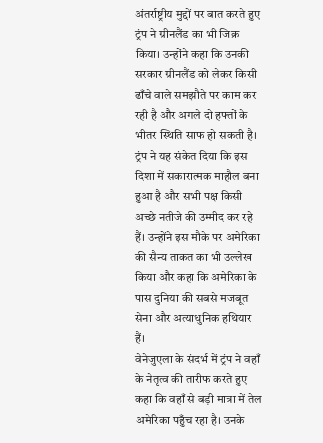अंतर्राष्ट्रीय मुद्दों पर बात करते हुए ट्रंप ने ग्रीनलैंड का भी जिक्र किया। उन्होंने कहा कि उनकी सरकार ग्रीनलैंड को लेकर किसी ढाँचे वाले समझौते पर काम कर रही है और अगले दो हफ्तों के भीतर स्थिति साफ हो सकती है। ट्रंप ने यह संकेत दिया कि इस दिशा में सकारात्मक माहौल बना हुआ है और सभी पक्ष किसी अच्छे नतीजे की उम्मीद कर रहे हैं। उन्होंने इस मौके पर अमेरिका की सैन्य ताकत का भी उल्लेख किया और कहा कि अमेरिका के पास दुनिया की सबसे मजबूत सेना और अत्याधुनिक हथियार हैं।
वेनेजुएला के संदर्भ में ट्रंप ने वहाँ के नेतृत्व की तारीफ करते हुए कहा कि वहाँ से बड़ी मात्रा में तेल अमेरिका पहुँच रहा है। उनके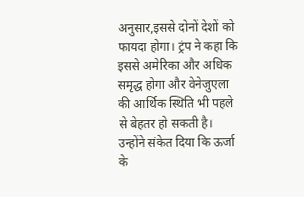अनुसार,इससे दोनों देशों को फायदा होगा। ट्रंप ने कहा कि इससे अमेरिका और अधिक समृद्ध होगा और वेनेजुएला की आर्थिक स्थिति भी पहले से बेहतर हो सकती है। उन्होंने संकेत दिया कि ऊर्जा के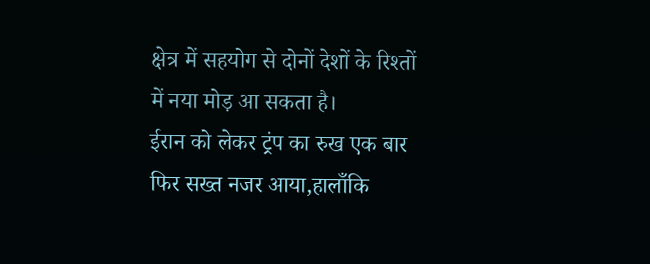क्षेत्र में सहयोग से दोनों देशों के रिश्तों में नया मोड़ आ सकता है।
ईरान को लेकर ट्रंप का रुख एक बार फिर सख्त नजर आया,हालाँकि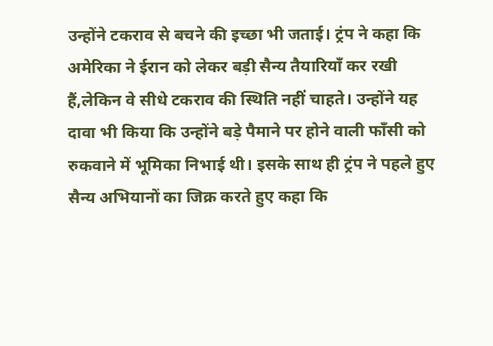उन्होंने टकराव से बचने की इच्छा भी जताई। ट्रंप ने कहा कि अमेरिका ने ईरान को लेकर बड़ी सैन्य तैयारियाँ कर रखी हैं,लेकिन वे सीधे टकराव की स्थिति नहीं चाहते। उन्होंने यह दावा भी किया कि उन्होंने बड़े पैमाने पर होने वाली फाँसी को रुकवाने में भूमिका निभाई थी। इसके साथ ही ट्रंप ने पहले हुए सैन्य अभियानों का जिक्र करते हुए कहा कि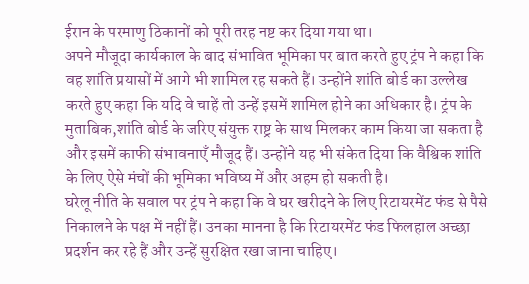ईरान के परमाणु ठिकानों को पूरी तरह नष्ट कर दिया गया था।
अपने मौजूदा कार्यकाल के बाद संभावित भूमिका पर बात करते हुए ट्रंप ने कहा कि वह शांति प्रयासों में आगे भी शामिल रह सकते हैं। उन्होंने शांति बोर्ड का उल्लेख करते हुए कहा कि यदि वे चाहें तो उन्हें इसमें शामिल होने का अधिकार है। ट्रंप के मुताबिक,शांति बोर्ड के जरिए संयुक्त राष्ट्र के साथ मिलकर काम किया जा सकता है और इसमें काफी संभावनाएँ मौजूद हैं। उन्होंने यह भी संकेत दिया कि वैश्विक शांति के लिए ऐसे मंचों की भूमिका भविष्य में और अहम हो सकती है।
घरेलू नीति के सवाल पर ट्रंप ने कहा कि वे घर खरीदने के लिए रिटायरमेंट फंड से पैसे निकालने के पक्ष में नहीं हैं। उनका मानना है कि रिटायरमेंट फंड फिलहाल अच्छा प्रदर्शन कर रहे हैं और उन्हें सुरक्षित रखा जाना चाहिए।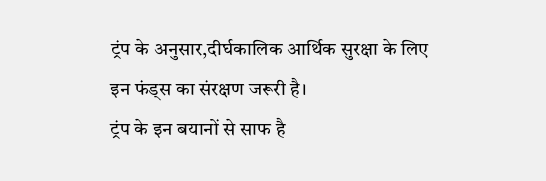ट्रंप के अनुसार,दीर्घकालिक आर्थिक सुरक्षा के लिए इन फंड्स का संरक्षण जरूरी है।
ट्रंप के इन बयानों से साफ है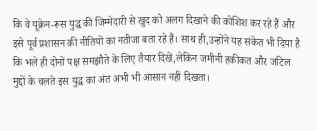कि वे यूक्रेन-रूस युद्ध की जिम्मेदारी से खुद को अलग दिखाने की कोशिश कर रहे हैं और इसे पूर्व प्रशासन की नीतियों का नतीजा बता रहे हैं। साथ ही,उन्होंने यह संकेत भी दिया है कि भले ही दोनों पक्ष समझौते के लिए तैयार दिखें,लेकिन जमीनी हकीकत और जटिल मुद्दों के चलते इस युद्ध का अंत अभी भी आसान नहीं दिखता।